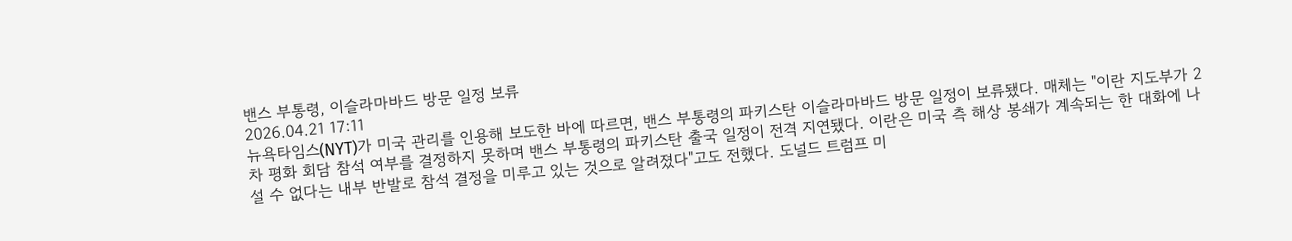밴스 부통령, 이슬라마바드 방문 일정 보류
2026.04.21 17:11
뉴욕타임스(NYT)가 미국 관리를 인용해 보도한 바에 따르면, 밴스 부통령의 파키스탄 이슬라마바드 방문 일정이 보류됐다. 매체는 "이란 지도부가 2차 평화 회담 참석 여부를 결정하지 못하며 밴스 부통령의 파키스탄 출국 일정이 전격 지연됐다. 이란은 미국 측 해상 봉쇄가 계속되는 한 대화에 나설 수 없다는 내부 반발로 참석 결정을 미루고 있는 것으로 알려졌다"고도 전했다. 도널드 트럼프 미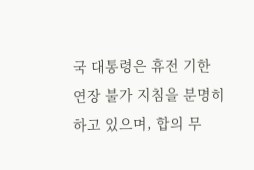국 대통령은 휴전 기한 연장 불가 지침을 분명히 하고 있으며, 합의 무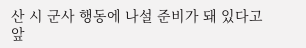산 시 군사 행동에 나설 준비가 돼 있다고 앞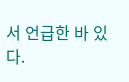서 언급한 바 있다.